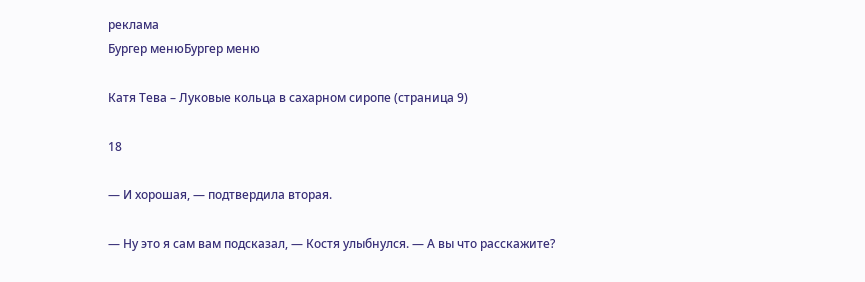реклама
Бургер менюБургер меню

Катя Тева – Луковые кольца в сахарном сиропе (страница 9)

18

— И хорошая, — подтвердила вторая.

— Ну это я сам вам подсказал, — Костя улыбнулся. — А вы что расскажите?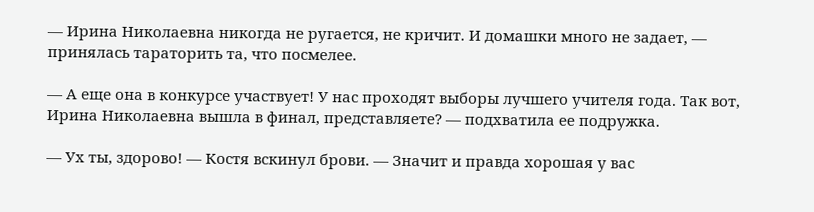— Ирина Николаевна никогда не ругается, не кричит. И домашки много не задает, — принялась тараторить та, что посмелее.

— А еще она в конкурсе участвует! У нас проходят выборы лучшего учителя года. Так вот, Ирина Николаевна вышла в финал, представляете? — подхватила ее подружка.

— Ух ты, здорово! — Костя вскинул брови. — Значит и правда хорошая у вас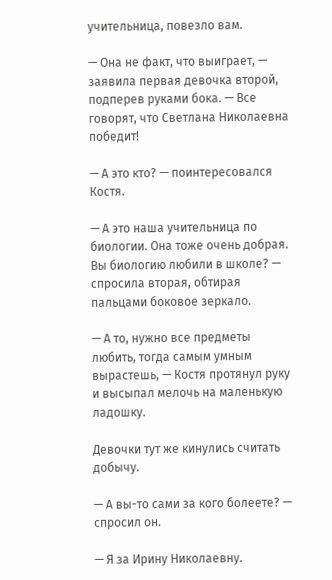учительница, повезло вам.

— Она не факт, что выиграет, — заявила первая девочка второй, подперев руками бока. — Все говорят, что Светлана Николаевна победит!

— А это кто? — поинтересовался Костя.

— А это наша учительница по биологии. Она тоже очень добрая. Вы биологию любили в школе? — спросила вторая, обтирая пальцами боковое зеркало.

— А то, нужно все предметы любить, тогда самым умным вырастешь, — Костя протянул руку и высыпал мелочь на маленькую ладошку.

Девочки тут же кинулись считать добычу.

— А вы-то сами за кого болеете? — спросил он.

— Я за Ирину Николаевну.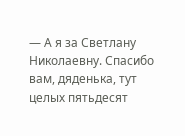— А я за Светлану Николаевну. Спасибо вам, дяденька, тут целых пятьдесят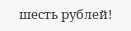шесть рублей!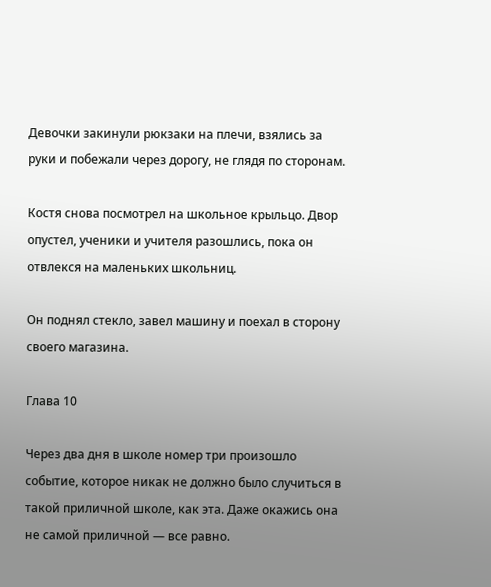Девочки закинули рюкзаки на плечи, взялись за руки и побежали через дорогу, не глядя по сторонам.

Костя снова посмотрел на школьное крыльцо. Двор опустел, ученики и учителя разошлись, пока он отвлекся на маленьких школьниц.

Он поднял стекло, завел машину и поехал в сторону своего магазина.

Глава 10

Через два дня в школе номер три произошло событие, которое никак не должно было случиться в такой приличной школе, как эта. Даже окажись она не самой приличной — все равно.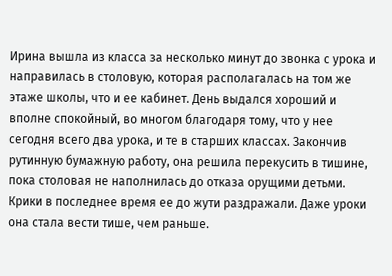Ирина вышла из класса за несколько минут до звонка с урока и направилась в столовую, которая располагалась на том же этаже школы, что и ее кабинет. День выдался хороший и вполне спокойный, во многом благодаря тому, что у нее сегодня всего два урока, и те в старших классах. Закончив рутинную бумажную работу, она решила перекусить в тишине, пока столовая не наполнилась до отказа орущими детьми. Крики в последнее время ее до жути раздражали. Даже уроки она стала вести тише, чем раньше.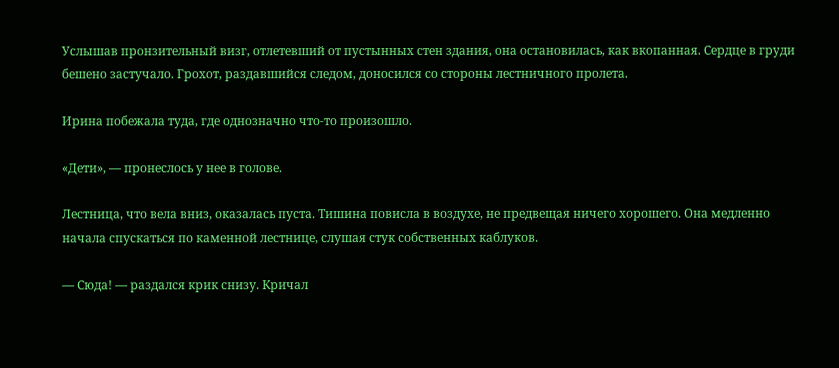Услышав пронзительный визг, отлетевший от пустынных стен здания, она остановилась, как вкопанная. Сердце в груди бешено застучало. Грохот, раздавшийся следом, доносился со стороны лестничного пролета.

Ирина побежала туда, где однозначно что-то произошло.

«Дети», — пронеслось у нее в голове.

Лестница, что вела вниз, оказалась пуста. Тишина повисла в воздухе, не предвещая ничего хорошего. Она медленно начала спускаться по каменной лестнице, слушая стук собственных каблуков.

— Сюда! — раздался крик снизу. Кричал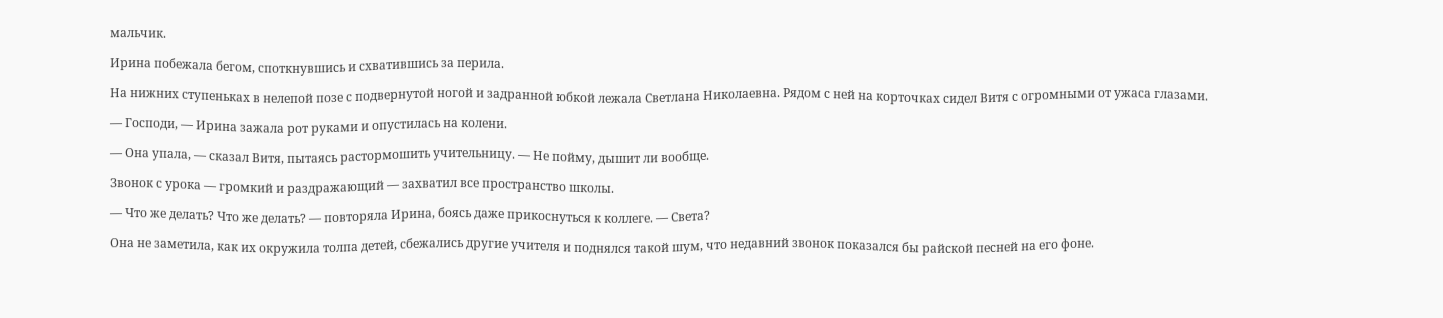мальчик.

Ирина побежала бегом, споткнувшись и схватившись за перила.

На нижних ступеньках в нелепой позе с подвернутой ногой и задранной юбкой лежала Светлана Николаевна. Рядом с ней на корточках сидел Витя с огромными от ужаса глазами.

— Господи, — Ирина зажала рот руками и опустилась на колени.

— Она упала, — сказал Витя, пытаясь растормошить учительницу. — Не пойму, дышит ли вообще.

Звонок с урока — громкий и раздражающий — захватил все пространство школы.

— Что же делать? Что же делать? — повторяла Ирина, боясь даже прикоснуться к коллеге. — Света?

Она не заметила, как их окружила толпа детей, сбежались другие учителя и поднялся такой шум, что недавний звонок показался бы райской песней на его фоне.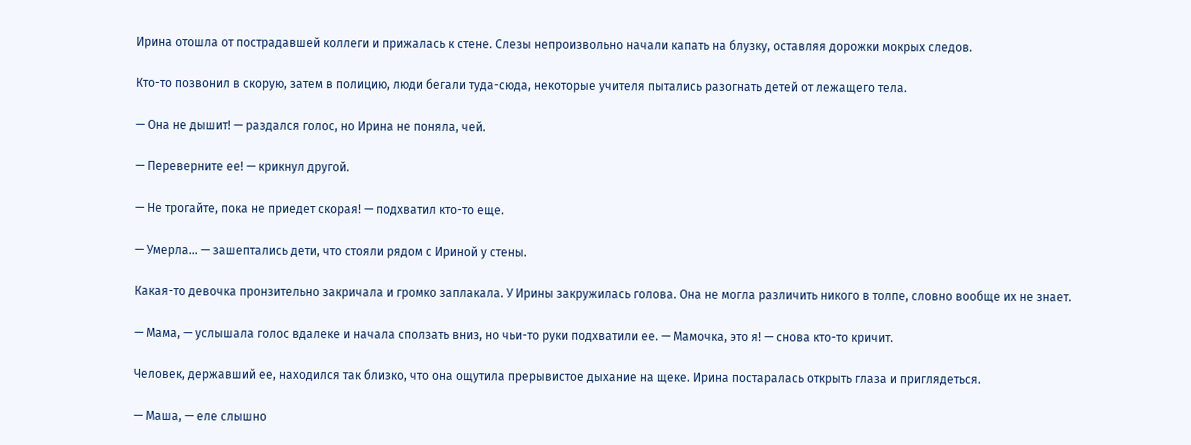Ирина отошла от пострадавшей коллеги и прижалась к стене. Слезы непроизвольно начали капать на блузку, оставляя дорожки мокрых следов.

Кто-то позвонил в скорую, затем в полицию, люди бегали туда-сюда, некоторые учителя пытались разогнать детей от лежащего тела.

— Она не дышит! — раздался голос, но Ирина не поняла, чей.

— Переверните ее! — крикнул другой.

— Не трогайте, пока не приедет скорая! — подхватил кто-то еще.

— Умерла… — зашептались дети, что стояли рядом с Ириной у стены.

Какая-то девочка пронзительно закричала и громко заплакала. У Ирины закружилась голова. Она не могла различить никого в толпе, словно вообще их не знает.

— Мама, — услышала голос вдалеке и начала сползать вниз, но чьи-то руки подхватили ее. — Мамочка, это я! — снова кто-то кричит.

Человек, державший ее, находился так близко, что она ощутила прерывистое дыхание на щеке. Ирина постаралась открыть глаза и приглядеться.

— Маша, — еле слышно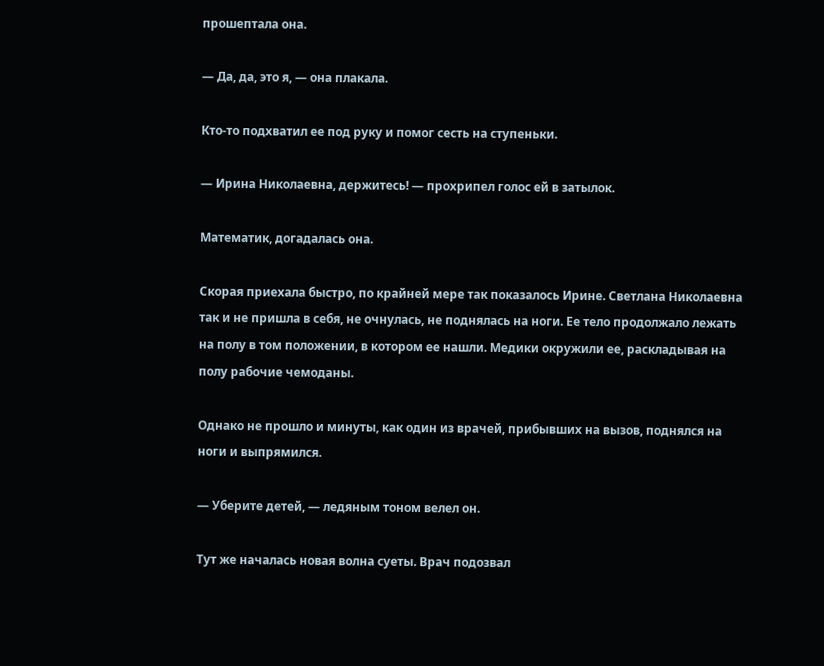прошептала она.

— Да, да, это я, — она плакала.

Кто-то подхватил ее под руку и помог сесть на ступеньки.

— Ирина Николаевна, держитесь! — прохрипел голос ей в затылок.

Математик, догадалась она.

Скорая приехала быстро, по крайней мере так показалось Ирине. Светлана Николаевна так и не пришла в себя, не очнулась, не поднялась на ноги. Ее тело продолжало лежать на полу в том положении, в котором ее нашли. Медики окружили ее, раскладывая на полу рабочие чемоданы.

Однако не прошло и минуты, как один из врачей, прибывших на вызов, поднялся на ноги и выпрямился.

— Уберите детей, — ледяным тоном велел он.

Тут же началась новая волна суеты. Врач подозвал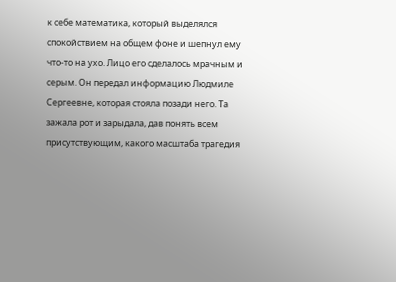к себе математика, который выделялся спокойствием на общем фоне и шепнул ему что-то на ухо. Лицо его сделалось мрачным и серым. Он передал информацию Людмиле Сергеевне, которая стояла позади него. Та зажала рот и зарыдала, дав понять всем присутствующим, какого масштаба трагедия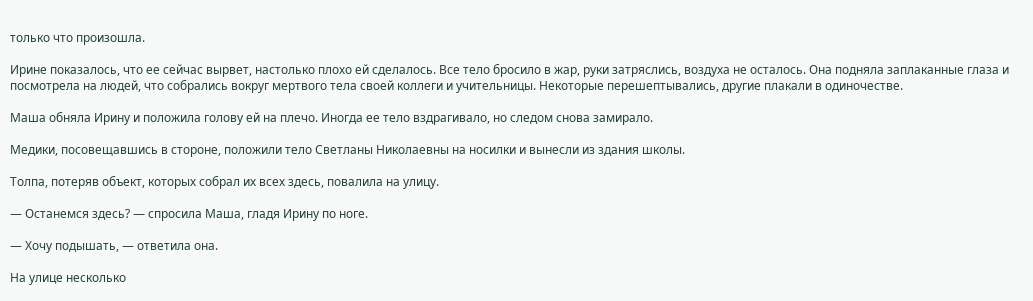только что произошла.

Ирине показалось, что ее сейчас вырвет, настолько плохо ей сделалось. Все тело бросило в жар, руки затряслись, воздуха не осталось. Она подняла заплаканные глаза и посмотрела на людей, что собрались вокруг мертвого тела своей коллеги и учительницы. Некоторые перешептывались, другие плакали в одиночестве.

Маша обняла Ирину и положила голову ей на плечо. Иногда ее тело вздрагивало, но следом снова замирало.

Медики, посовещавшись в стороне, положили тело Светланы Николаевны на носилки и вынесли из здания школы.

Толпа, потеряв объект, которых собрал их всех здесь, повалила на улицу.

— Останемся здесь? — спросила Маша, гладя Ирину по ноге.

— Хочу подышать, — ответила она.

На улице несколько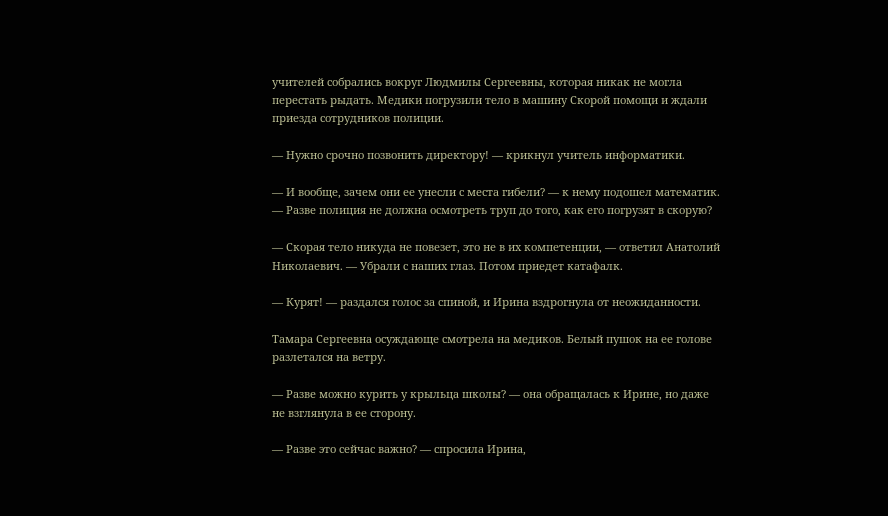учителей собрались вокруг Людмилы Сергеевны, которая никак не могла перестать рыдать. Медики погрузили тело в машину Скорой помощи и ждали приезда сотрудников полиции.

— Нужно срочно позвонить директору! — крикнул учитель информатики.

— И вообще, зачем они ее унесли с места гибели? — к нему подошел математик. — Разве полиция не должна осмотреть труп до того, как его погрузят в скорую?

— Скорая тело никуда не повезет, это не в их компетенции, — ответил Анатолий Николаевич. — Убрали с наших глаз. Потом приедет катафалк.

— Курят! — раздался голос за спиной, и Ирина вздрогнула от неожиданности.

Тамара Сергеевна осуждающе смотрела на медиков. Белый пушок на ее голове разлетался на ветру.

— Разве можно курить у крыльца школы? — она обращалась к Ирине, но даже не взглянула в ее сторону.

— Разве это сейчас важно? — спросила Ирина,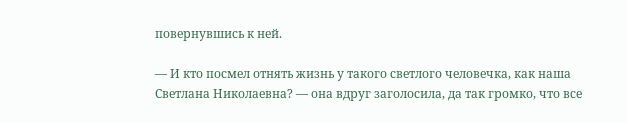повернувшись к ней.

— И кто посмел отнять жизнь у такого светлого человечка, как наша Светлана Николаевна? — она вдруг заголосила, да так громко, что все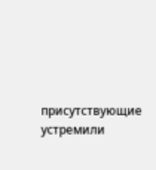присутствующие устремили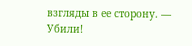взгляды в ее сторону. — Убили!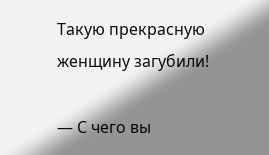Такую прекрасную женщину загубили!

— С чего вы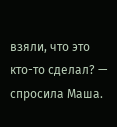взяли, что это кто-то сделал? — спросила Маша.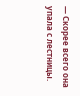— Скорее всего она упала с лестницы.